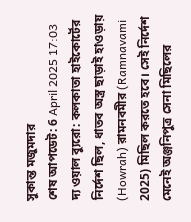সুকান্ত মজুমদার
শেষ আপডেট: 6 April 2025 17:03
দ্য ওয়াল ব্যুরো: কলকাতা হাইকোর্টের নির্দেশ ছিল, ধাতব অস্ত্র ছাড়াই হাওড়ায় (Howrah) রামনবমীর (Ramnavami 2025) মিছিল করতে হবে। সেই নির্দেশ মেনেই অঞ্জনিপুত্র সেনা মিছিলের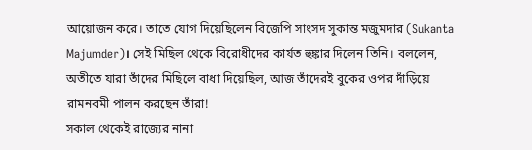আয়োজন করে। তাতে যোগ দিয়েছিলেন বিজেপি সাংসদ সুকান্ত মজুমদার (Sukanta Majumder)। সেই মিছিল থেকে বিরোধীদের কার্যত হুঙ্কার দিলেন তিনি। বললেন, অতীতে যারা তাঁদের মিছিলে বাধা দিয়েছিল, আজ তাঁদেরই বুকের ওপর দাঁড়িয়ে রামনবমী পালন করছেন তাঁরা!
সকাল থেকেই রাজ্যের নানা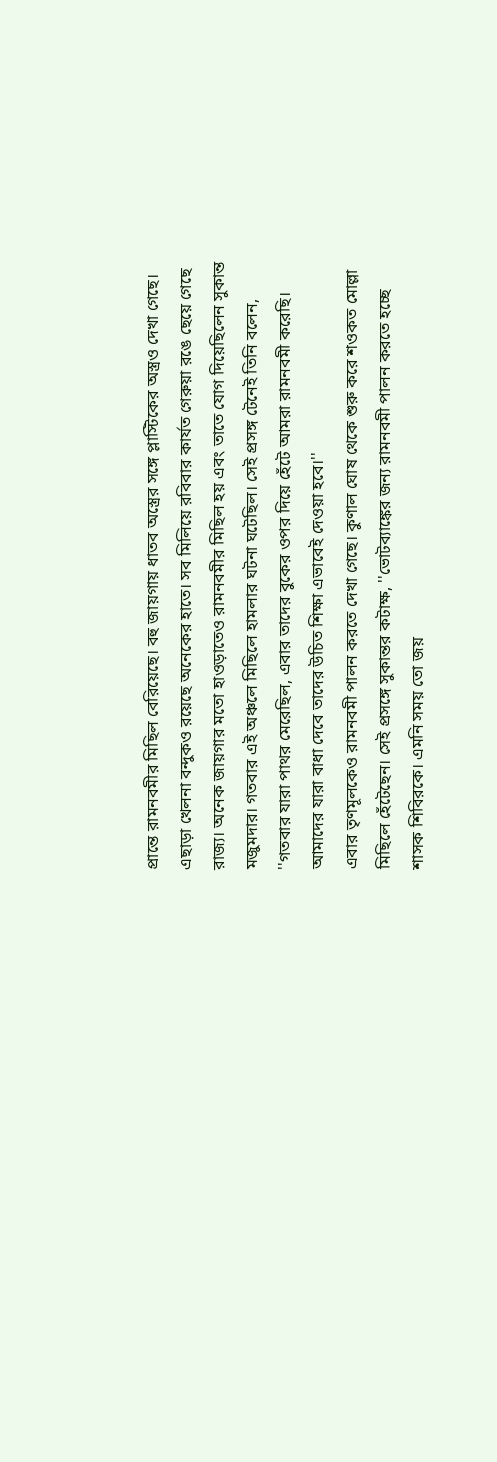প্রান্তে রামনবমীর মিছিল বেরিয়েছে। বহু জায়গায় ধাতব অস্ত্রের সঙ্গে প্লাস্টিকের অস্ত্রও দেখা গেছে। এছাড়া খেলনা বন্দুকও রয়েছে অনেকের হাতে। সব মিলিয়ে রবিবার কার্যত গেরুয়া রঙে ছেয়ে গেছে রাজ্য। অনেক জায়গার মতো হাওড়াতেও রামনবমীর মিছিল হয় এবং তাতে যোগ দিয়েছিলেন সুকান্ত মজুমদার। গতবার এই অঞ্চলে মিছিলে হামলার ঘটনা ঘটেছিল। সেই প্রসঙ্গ টেনেই তিনি বলেন, ''গতবার যারা পাথর মেরেছিল, এবার তাদের বুকের ওপর দিয়ে হেঁটে আমরা রামনবমী করেছি। আমাদের যারা বাধা দেবে তাদের উচিত শিক্ষা এভাবেই দেওয়া হবে।''
এবার তৃণমূলকেও রামনবমী পালন করতে দেখা গেছে। কুণাল ঘোষ থেকে শুরু করে শওকত মোল্লা মিছিলে হেঁটেছেন। সেই প্রসঙ্গে সুকান্তর কটাক্ষ, ''ভোটব্যাঙ্কের জন্য রামনবমী পালন করতে হচ্ছে শাসক শিবিরকে। এমনি সময় তো জয়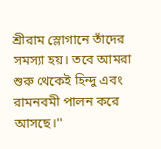শ্রীরাম স্লোগানে তাঁদের সমস্যা হয়। তবে আমরা শুরু থেকেই হিন্দু এবং রামনবমী পালন করে আসছে।''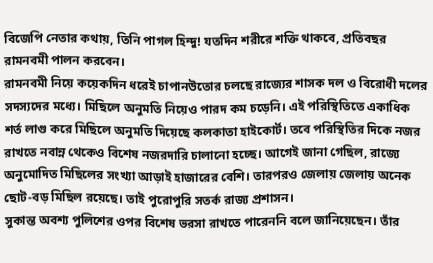বিজেপি নেতার কথায়, তিনি পাগল হিন্দু! যতদিন শরীরে শক্তি থাকবে, প্রতিবছর রামনবমী পালন করবেন।
রামনবমী নিয়ে কয়েকদিন ধরেই চাপানউতোর চলছে রাজ্যের শাসক দল ও বিরোধী দলের সদস্যদের মধ্যে। মিছিলে অনুমতি নিয়েও পারদ কম চড়েনি। এই পরিস্থিতিতে একাধিক শর্ত লাগু করে মিছিলে অনুমতি দিয়েছে কলকাতা হাইকোর্ট। তবে পরিস্থিতির দিকে নজর রাখতে নবান্ন থেকেও বিশেষ নজরদারি চালানো হচ্ছে। আগেই জানা গেছিল, রাজ্যে অনুমোদিত মিছিলের সংখ্যা আড়াই হাজারের বেশি। তারপরও জেলায় জেলায় অনেক ছোট-বড় মিছিল রয়েছে। তাই পুরোপুরি সতর্ক রাজ্য প্রশাসন।
সুকান্ত অবশ্য পুলিশের ওপর বিশেষ ভরসা রাখতে পারেননি বলে জানিয়েছেন। তাঁর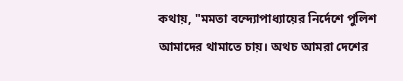কথায়, "মমতা বন্দ্যোপাধ্যায়ের নির্দেশে পুলিশ আমাদের থামাতে চায়। অথচ আমরা দেশের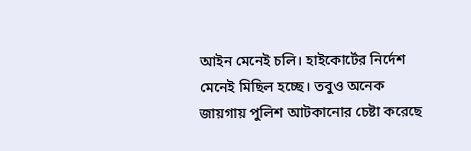আইন মেনেই চলি। হাইকোর্টের নির্দেশ মেনেই মিছিল হচ্ছে। তবুও অনেক জায়গায় পুলিশ আটকানোর চেষ্টা করেছে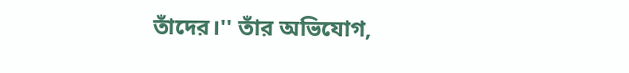তাঁদের।'' তাঁর অভিযোগ,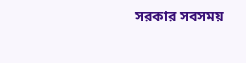সরকার সবসময়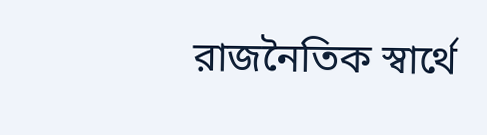রাজনৈতিক স্বার্থে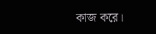কাজ করে।